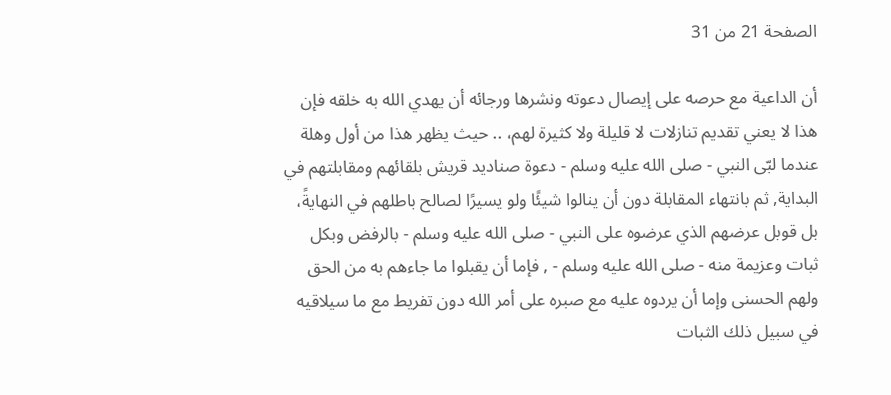الصفحة 21 من 31

أن الداعية مع حرصه على إيصال دعوته ونشرها ورجائه أن يهدي الله به خلقه فإن هذا لا يعني تقديم تنازلات لا قليلة ولا كثيرة لهم، .. حيث يظهر هذا من أول وهلة عندما لبّى النبي - صلى الله عليه وسلم - دعوة صناديد قريش بلقائهم ومقابلتهم في البداية, ثم بانتهاء المقابلة دون أن ينالوا شيئًا ولو يسيرًا لصالح باطلهم في النهايةً، بل قوبل عرضهم الذي عرضوه على النبي - صلى الله عليه وسلم - بالرفض وبكل ثبات وعزيمة منه - صلى الله عليه وسلم - , فإما أن يقبلوا ما جاءهم به من الحق ولهم الحسنى وإما أن يردوه عليه مع صبره على أمر الله دون تفريط مع ما سيلاقيه في سبيل ذلك الثبات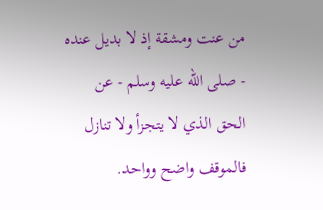من عنت ومشقة إذ لا بديل عنده - صلى الله عليه وسلم - عن الحق الذي لا يتجزأ ولا تنازل فالموقف واضح وواحد.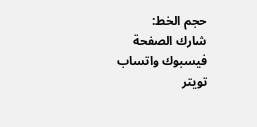حجم الخط:
شارك الصفحة
فيسبوك واتساب تويتر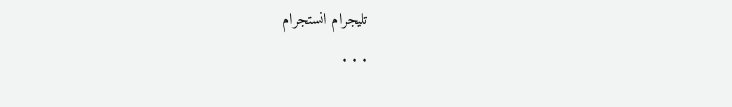تليجرام انستجرام
. . .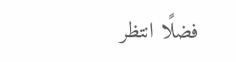فضلًا انتظر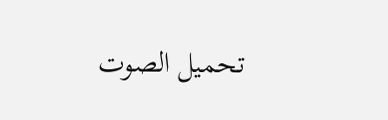تحميل الصوت